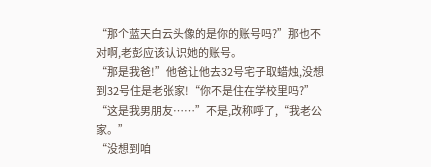“那个蓝天白云头像的是你的账号吗?”那也不对啊,老彭应该认识她的账号。
“那是我爸!”他爸让他去32号宅子取蜡烛,没想到32号住是老张家!“你不是住在学校里吗?”
“这是我男朋友……”不是,改称呼了,“我老公家。”
“没想到咱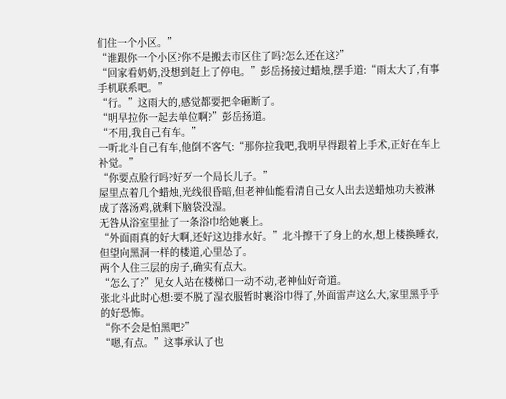们住一个小区。”
“谁跟你一个小区?你不是搬去市区住了吗?怎么还在这?”
“回家看奶奶,没想到赶上了停电。”彭岳扬接过蜡烛,摆手道:“雨太大了,有事手机联系吧。”
“行。”这雨大的,感觉都要把伞砸断了。
“明早拉你一起去单位啊?”彭岳扬道。
“不用,我自己有车。”
一听北斗自己有车,他倒不客气:“那你拉我吧,我明早得跟着上手术,正好在车上补觉。”
“你要点脸行吗?好歹一个局长儿子。”
屋里点着几个蜡烛,光线很昏暗,但老神仙能看清自己女人出去送蜡烛功夫被淋成了落汤鸡,就剩下脑袋没湿。
无咎从浴室里扯了一条浴巾给她裹上。
“外面雨真的好大啊,还好这边排水好。”北斗擦干了身上的水,想上楼换睡衣,但望向黑洞一样的楼道,心里怂了。
两个人住三层的房子,确实有点大。
“怎么了?”见女人站在楼梯口一动不动,老神仙好奇道。
张北斗此时心想:要不脱了湿衣服暂时裹浴巾得了,外面雷声这么大,家里黑乎乎的好恐怖。
“你不会是怕黑吧?”
“嗯,有点。”这事承认了也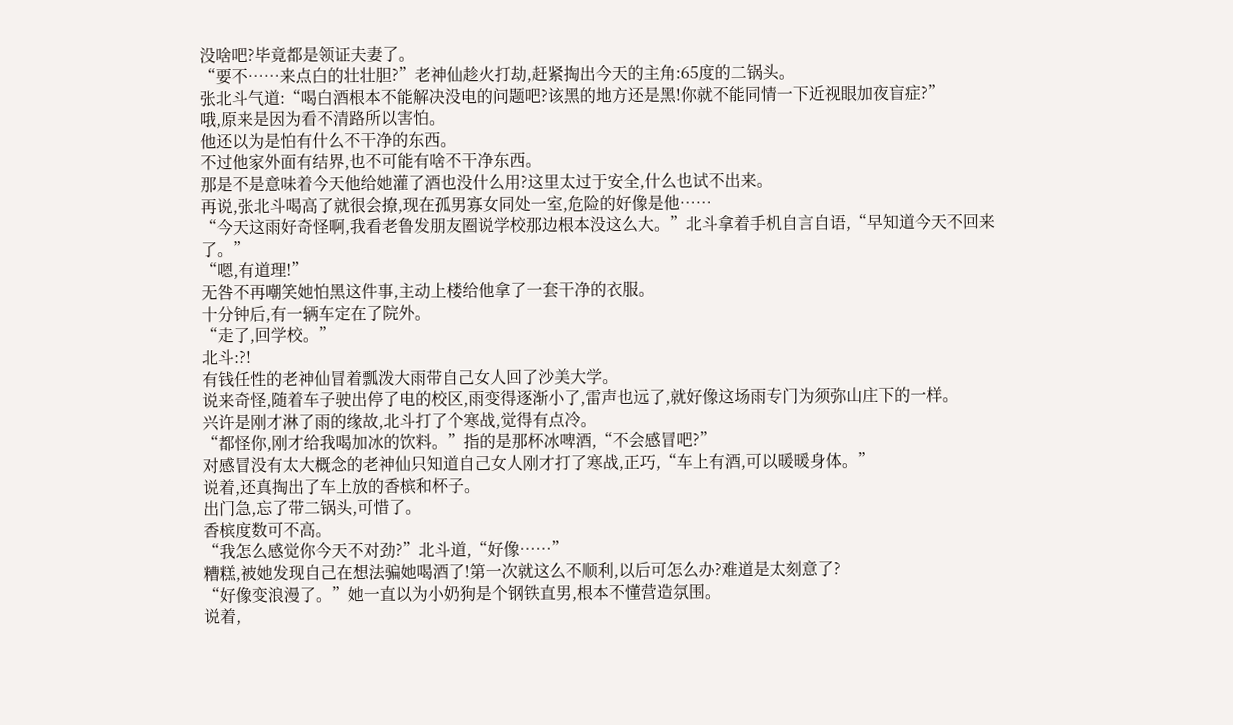没啥吧?毕竟都是领证夫妻了。
“要不……来点白的壮壮胆?”老神仙趁火打劫,赶紧掏出今天的主角:65度的二锅头。
张北斗气道:“喝白酒根本不能解决没电的问题吧?该黑的地方还是黑!你就不能同情一下近视眼加夜盲症?”
哦,原来是因为看不清路所以害怕。
他还以为是怕有什么不干净的东西。
不过他家外面有结界,也不可能有啥不干净东西。
那是不是意味着今天他给她灌了酒也没什么用?这里太过于安全,什么也试不出来。
再说,张北斗喝高了就很会撩,现在孤男寡女同处一室,危险的好像是他……
“今天这雨好奇怪啊,我看老鲁发朋友圈说学校那边根本没这么大。”北斗拿着手机自言自语,“早知道今天不回来了。”
“嗯,有道理!”
无咎不再嘲笑她怕黑这件事,主动上楼给他拿了一套干净的衣服。
十分钟后,有一辆车定在了院外。
“走了,回学校。”
北斗:?!
有钱任性的老神仙冒着瓢泼大雨带自己女人回了沙美大学。
说来奇怪,随着车子驶出停了电的校区,雨变得逐渐小了,雷声也远了,就好像这场雨专门为须弥山庄下的一样。
兴许是刚才淋了雨的缘故,北斗打了个寒战,觉得有点冷。
“都怪你,刚才给我喝加冰的饮料。”指的是那杯冰啤酒,“不会感冒吧?”
对感冒没有太大概念的老神仙只知道自己女人刚才打了寒战,正巧,“车上有酒,可以暖暖身体。”
说着,还真掏出了车上放的香槟和杯子。
出门急,忘了带二锅头,可惜了。
香槟度数可不高。
“我怎么感觉你今天不对劲?”北斗道,“好像……”
糟糕,被她发现自己在想法骗她喝酒了!第一次就这么不顺利,以后可怎么办?难道是太刻意了?
“好像变浪漫了。”她一直以为小奶狗是个钢铁直男,根本不懂营造氛围。
说着,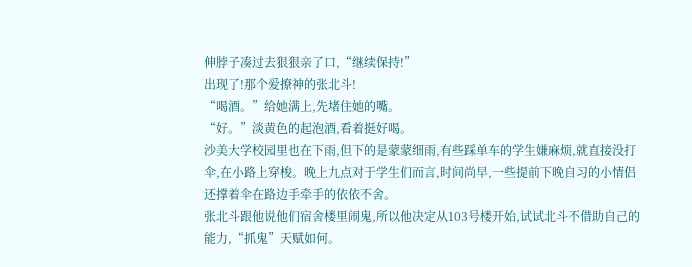伸脖子凑过去狠狠亲了口,“继续保持!”
出现了!那个爱撩神的张北斗!
“喝酒。”给她满上,先堵住她的嘴。
“好。”淡黄色的起泡酒,看着挺好喝。
沙美大学校园里也在下雨,但下的是蒙蒙细雨,有些踩单车的学生嫌麻烦,就直接没打伞,在小路上穿梭。晚上九点对于学生们而言,时间尚早,一些提前下晚自习的小情侣还撑着伞在路边手牵手的依依不舍。
张北斗跟他说他们宿舍楼里闹鬼,所以他决定从103号楼开始,试试北斗不借助自己的能力,“抓鬼”天赋如何。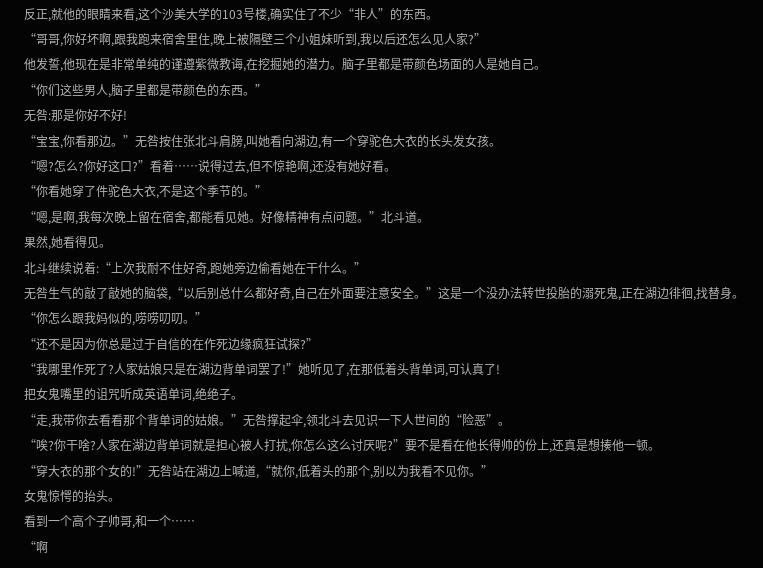反正,就他的眼睛来看,这个沙美大学的103号楼,确实住了不少“非人”的东西。
“哥哥,你好坏啊,跟我跑来宿舍里住,晚上被隔壁三个小姐妹听到,我以后还怎么见人家?”
他发誓,他现在是非常单纯的谨遵紫微教诲,在挖掘她的潜力。脑子里都是带颜色场面的人是她自己。
“你们这些男人,脑子里都是带颜色的东西。”
无咎:那是你好不好!
“宝宝,你看那边。”无咎按住张北斗肩膀,叫她看向湖边,有一个穿驼色大衣的长头发女孩。
“嗯?怎么?你好这口?”看着……说得过去,但不惊艳啊,还没有她好看。
“你看她穿了件驼色大衣,不是这个季节的。”
“嗯,是啊,我每次晚上留在宿舍,都能看见她。好像精神有点问题。”北斗道。
果然,她看得见。
北斗继续说着:“上次我耐不住好奇,跑她旁边偷看她在干什么。”
无咎生气的敲了敲她的脑袋,“以后别总什么都好奇,自己在外面要注意安全。”这是一个没办法转世投胎的溺死鬼,正在湖边徘徊,找替身。
“你怎么跟我妈似的,唠唠叨叨。”
“还不是因为你总是过于自信的在作死边缘疯狂试探?”
“我哪里作死了?人家姑娘只是在湖边背单词罢了!”她听见了,在那低着头背单词,可认真了!
把女鬼嘴里的诅咒听成英语单词,绝绝子。
“走,我带你去看看那个背单词的姑娘。”无咎撑起伞,领北斗去见识一下人世间的“险恶”。
“唉?你干啥?人家在湖边背单词就是担心被人打扰,你怎么这么讨厌呢?”要不是看在他长得帅的份上,还真是想揍他一顿。
“穿大衣的那个女的!”无咎站在湖边上喊道,“就你,低着头的那个,别以为我看不见你。”
女鬼惊愕的抬头。
看到一个高个子帅哥,和一个……
“啊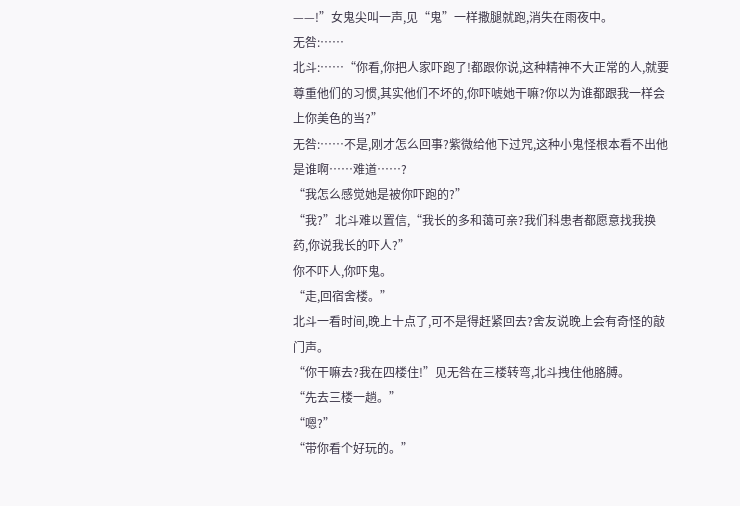——!”女鬼尖叫一声,见“鬼”一样撒腿就跑,消失在雨夜中。
无咎:……
北斗:……“你看,你把人家吓跑了!都跟你说,这种精神不大正常的人,就要尊重他们的习惯,其实他们不坏的,你吓唬她干嘛?你以为谁都跟我一样会上你美色的当?”
无咎:……不是,刚才怎么回事?紫微给他下过咒,这种小鬼怪根本看不出他是谁啊……难道……?
“我怎么感觉她是被你吓跑的?”
“我?”北斗难以置信,“我长的多和蔼可亲?我们科患者都愿意找我换药,你说我长的吓人?”
你不吓人,你吓鬼。
“走,回宿舍楼。”
北斗一看时间,晚上十点了,可不是得赶紧回去?舍友说晚上会有奇怪的敲门声。
“你干嘛去?我在四楼住!”见无咎在三楼转弯,北斗拽住他胳膊。
“先去三楼一趟。”
“嗯?”
“带你看个好玩的。”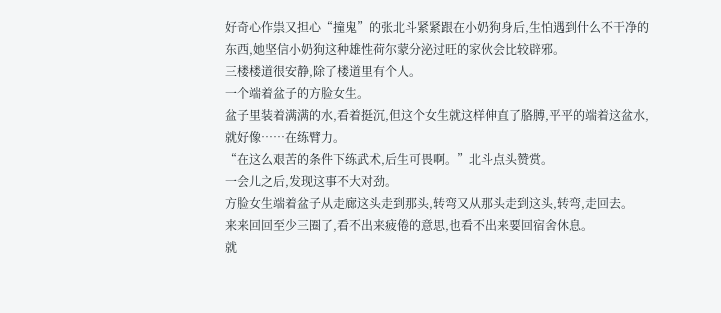好奇心作祟又担心“撞鬼”的张北斗紧紧跟在小奶狗身后,生怕遇到什么不干净的东西,她坚信小奶狗这种雄性荷尔蒙分泌过旺的家伙会比较辟邪。
三楼楼道很安静,除了楼道里有个人。
一个端着盆子的方脸女生。
盆子里装着满满的水,看着挺沉,但这个女生就这样伸直了胳膊,平平的端着这盆水,就好像……在练臂力。
“在这么艰苦的条件下练武术,后生可畏啊。”北斗点头赞赏。
一会儿之后,发现这事不大对劲。
方脸女生端着盆子从走廊这头走到那头,转弯又从那头走到这头,转弯,走回去。
来来回回至少三圈了,看不出来疲倦的意思,也看不出来要回宿舍休息。
就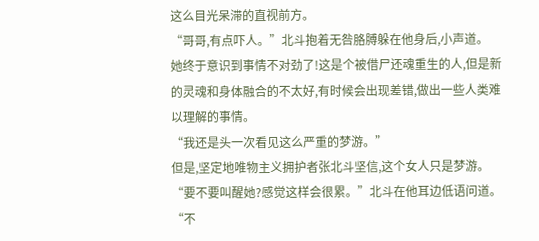这么目光呆滞的直视前方。
“哥哥,有点吓人。”北斗抱着无咎胳膊躲在他身后,小声道。
她终于意识到事情不对劲了!这是个被借尸还魂重生的人,但是新的灵魂和身体融合的不太好,有时候会出现差错,做出一些人类难以理解的事情。
“我还是头一次看见这么严重的梦游。”
但是,坚定地唯物主义拥护者张北斗坚信,这个女人只是梦游。
“要不要叫醒她?感觉这样会很累。”北斗在他耳边低语问道。
“不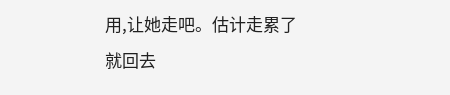用,让她走吧。估计走累了就回去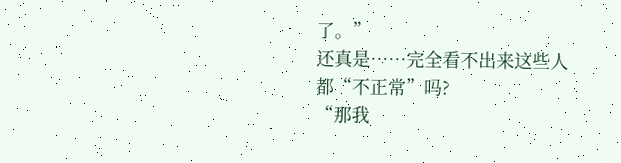了。”
还真是……完全看不出来这些人都“不正常”吗?
“那我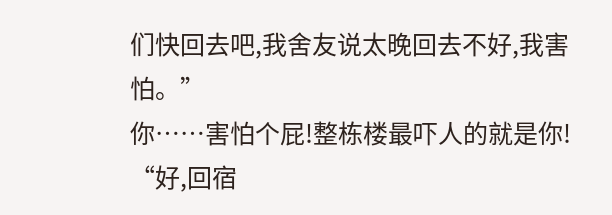们快回去吧,我舍友说太晚回去不好,我害怕。”
你……害怕个屁!整栋楼最吓人的就是你!
“好,回宿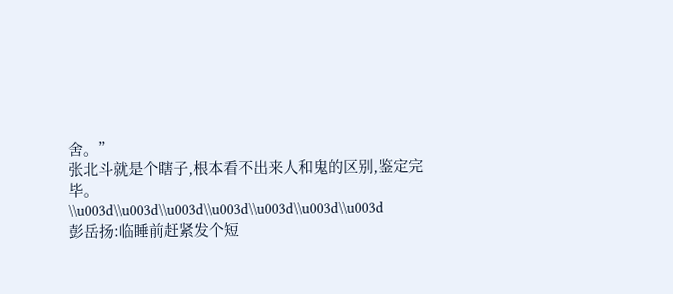舍。”
张北斗就是个瞎子,根本看不出来人和鬼的区别,鉴定完毕。
\\u003d\\u003d\\u003d\\u003d\\u003d\\u003d\\u003d
彭岳扬:临睡前赶紧发个短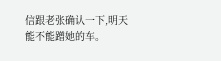信跟老张确认一下,明天能不能蹭她的车。